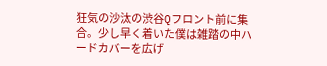狂気の沙汰の渋谷Qフロント前に集合。少し早く着いた僕は雑踏の中ハードカバーを広げ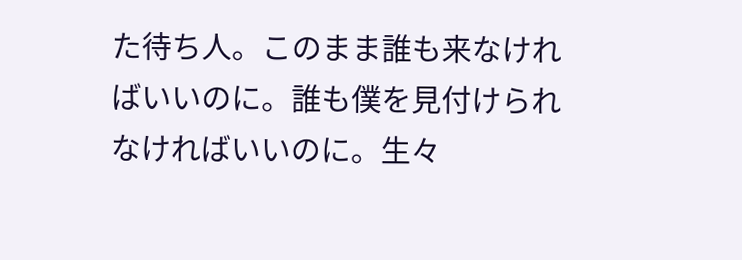た待ち人。このまま誰も来なければいいのに。誰も僕を見付けられなければいいのに。生々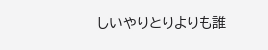しいやりとりよりも誰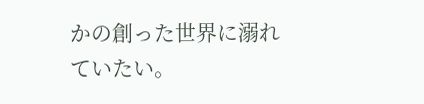かの創った世界に溺れていたい。